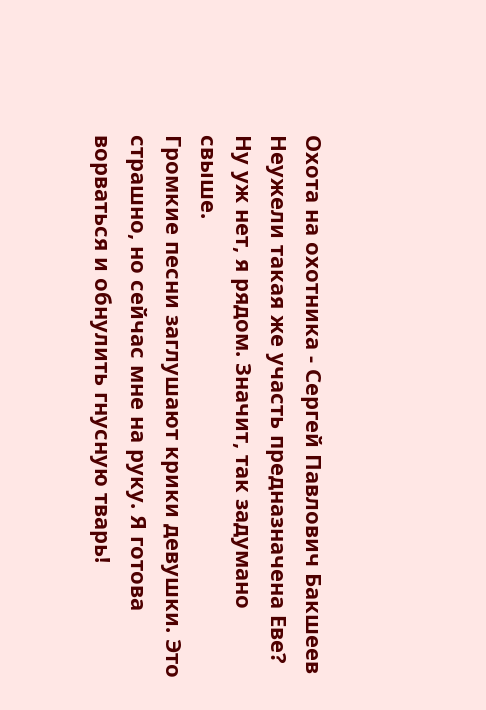Охота на охотника - Сергей Павлович Бакшеев
Неужели такая же участь предназначена Еве? Ну уж нет, я рядом. Значит, так задумано свыше.
Громкие песни заглушают крики девушки. Это страшно, но сейчас мне на руку. Я готова ворваться и обнулить гнусную тварь!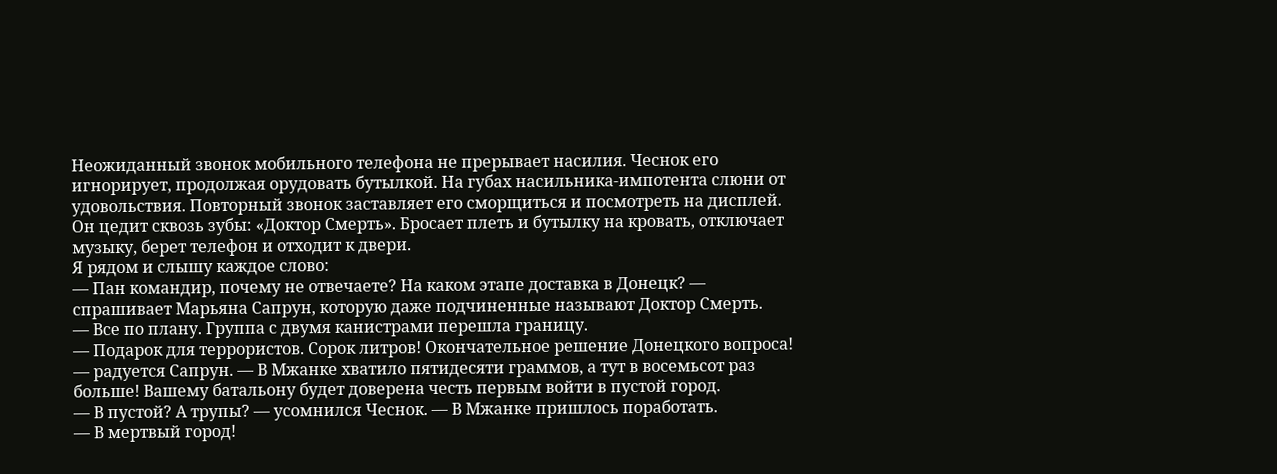Неожиданный звонок мобильного телефона не прерывает насилия. Чеснок его игнорирует, продолжая орудовать бутылкой. На губах насильника-импотента слюни от удовольствия. Повторный звонок заставляет его сморщиться и посмотреть на дисплей. Он цедит сквозь зубы: «Доктор Смерть». Бросает плеть и бутылку на кровать, отключает музыку, берет телефон и отходит к двери.
Я рядом и слышу каждое слово:
— Пан командир, почему не отвечаете? На каком этапе доставка в Донецк? — спрашивает Марьяна Сапрун, которую даже подчиненные называют Доктор Смерть.
— Все по плану. Группа с двумя канистрами перешла границу.
— Подарок для террористов. Сорок литров! Окончательное решение Донецкого вопроса! — радуется Сапрун. — В Мжанке хватило пятидесяти граммов, а тут в восемьсот раз больше! Вашему батальону будет доверена честь первым войти в пустой город.
— В пустой? А трупы? — усомнился Чеснок. — В Мжанке пришлось поработать.
— В мертвый город!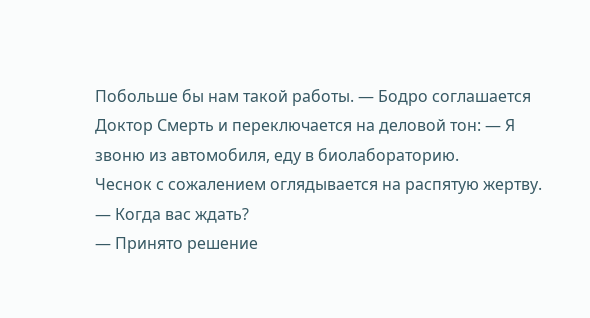Побольше бы нам такой работы. — Бодро соглашается Доктор Смерть и переключается на деловой тон: — Я звоню из автомобиля, еду в биолабораторию.
Чеснок с сожалением оглядывается на распятую жертву.
— Когда вас ждать?
— Принято решение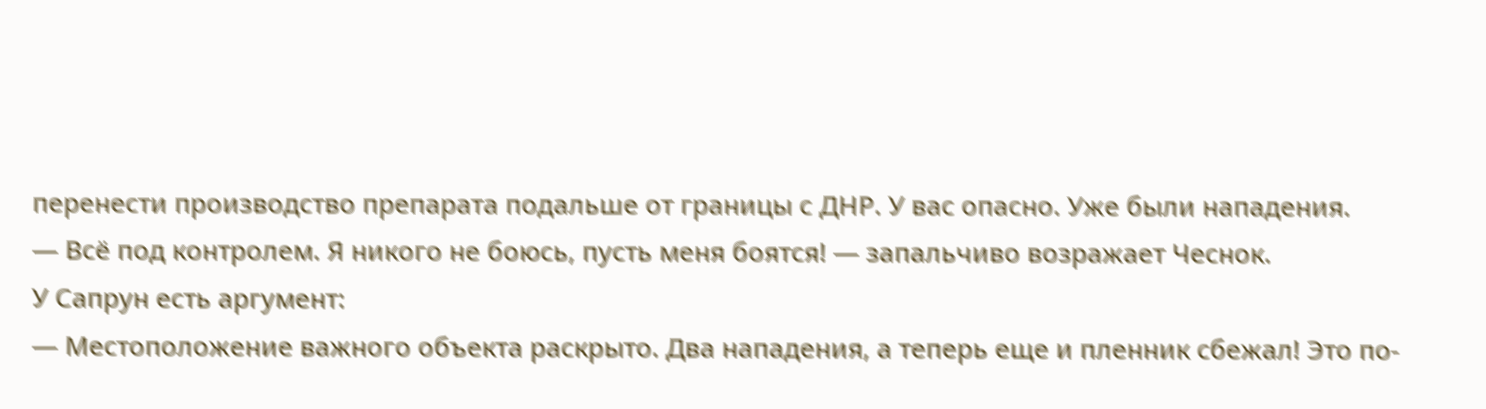перенести производство препарата подальше от границы с ДНР. У вас опасно. Уже были нападения.
— Всё под контролем. Я никого не боюсь, пусть меня боятся! — запальчиво возражает Чеснок.
У Сапрун есть аргумент:
— Местоположение важного объекта раскрыто. Два нападения, а теперь еще и пленник сбежал! Это по-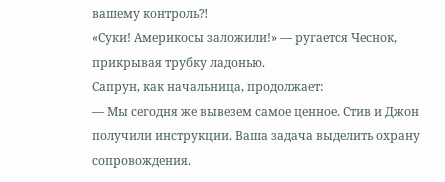вашему контроль⁈
«Суки! Америкосы заложили!» — ругается Чеснок, прикрывая трубку ладонью.
Сапрун, как начальница, продолжает:
— Мы сегодня же вывезем самое ценное. Стив и Джон получили инструкции. Ваша задача выделить охрану сопровождения.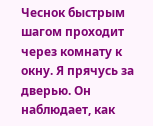Чеснок быстрым шагом проходит через комнату к окну. Я прячусь за дверью. Он наблюдает, как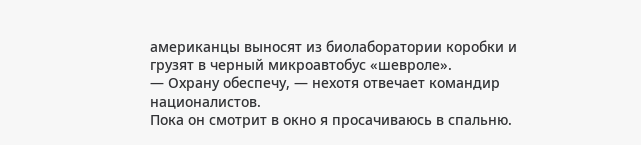американцы выносят из биолаборатории коробки и грузят в черный микроавтобус «шевроле».
— Охрану обеспечу, — нехотя отвечает командир националистов.
Пока он смотрит в окно я просачиваюсь в спальню.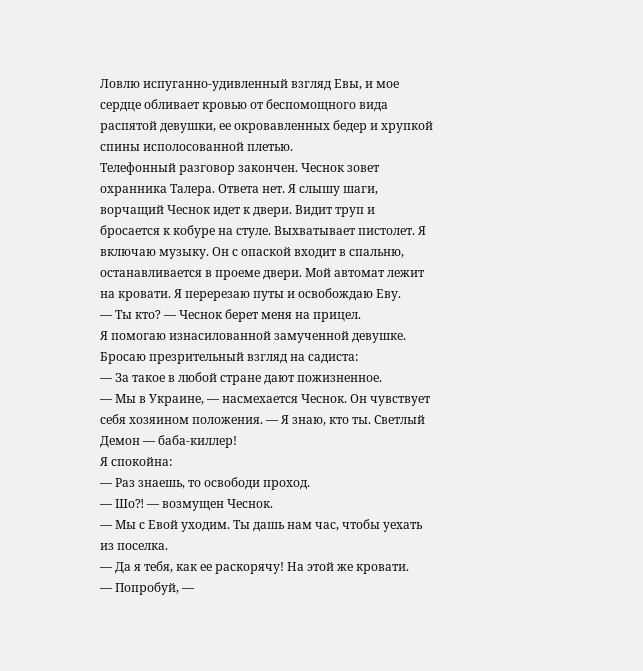Ловлю испуганно-удивленный взгляд Евы, и мое сердце обливает кровью от беспомощного вида распятой девушки, ее окровавленных бедер и хрупкой спины исполосованной плетью.
Телефонный разговор закончен. Чеснок зовет охранника Талера. Ответа нет. Я слышу шаги, ворчащий Чеснок идет к двери. Видит труп и бросается к кобуре на стуле. Выхватывает пистолет. Я включаю музыку. Он с опаской входит в спальню, останавливается в проеме двери. Мой автомат лежит на кровати. Я перерезаю путы и освобождаю Еву.
— Ты кто? — Чеснок берет меня на прицел.
Я помогаю изнасилованной замученной девушке. Бросаю презрительный взгляд на садиста:
— За такое в любой стране дают пожизненное.
— Мы в Украине, — насмехается Чеснок. Он чувствует себя хозяином положения. — Я знаю, кто ты. Светлый Демон — баба-киллер!
Я спокойна:
— Раз знаешь, то освободи проход.
— Шо⁈ — возмущен Чеснок.
— Мы с Евой уходим. Ты дашь нам час, чтобы уехать из поселка.
— Да я тебя, как ее раскорячу! На этой же кровати.
— Попробуй, —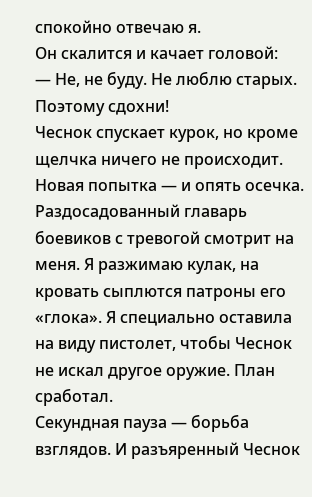спокойно отвечаю я.
Он скалится и качает головой:
— Не, не буду. Не люблю старых. Поэтому сдохни!
Чеснок спускает курок, но кроме щелчка ничего не происходит. Новая попытка — и опять осечка. Раздосадованный главарь боевиков с тревогой смотрит на меня. Я разжимаю кулак, на кровать сыплются патроны его «глока». Я специально оставила на виду пистолет, чтобы Чеснок не искал другое оружие. План сработал.
Секундная пауза — борьба взглядов. И разъяренный Чеснок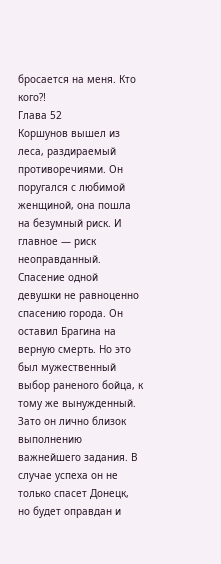бросается на меня. Кто кого⁈
Глава 52
Коршунов вышел из леса, раздираемый противоречиями. Он поругался с любимой женщиной, она пошла на безумный риск. И главное — риск неоправданный. Спасение одной девушки не равноценно спасению города. Он оставил Брагина на верную смерть. Но это был мужественный выбор раненого бойца, к тому же вынужденный. Зато он лично близок выполнению важнейшего задания. В случае успеха он не только спасет Донецк, но будет оправдан и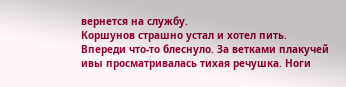вернется на службу.
Коршунов страшно устал и хотел пить. Впереди что-то блеснуло. За ветками плакучей ивы просматривалась тихая речушка. Ноги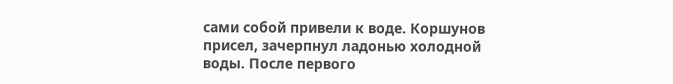сами собой привели к воде. Коршунов присел, зачерпнул ладонью холодной воды. После первого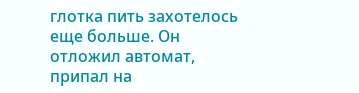глотка пить захотелось еще больше. Он отложил автомат, припал на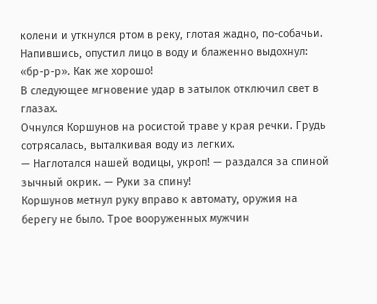колени и уткнулся ртом в реку, глотая жадно, по-собачьи. Напившись, опустил лицо в воду и блаженно выдохнул: «бр-р-р». Как же хорошо!
В следующее мгновение удар в затылок отключил свет в глазах.
Очнулся Коршунов на росистой траве у края речки. Грудь сотрясалась, выталкивая воду из легких.
— Наглотался нашей водицы, укроп! — раздался за спиной зычный окрик. — Руки за спину!
Коршунов метнул руку вправо к автомату, оружия на берегу не было. Трое вооруженных мужчин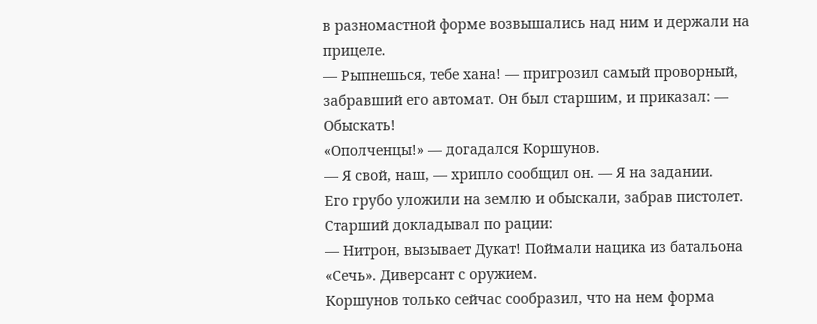в разномастной форме возвышались над ним и держали на прицеле.
— Рыпнешься, тебе хана! — пригрозил самый проворный, забравший его автомат. Он был старшим, и приказал: — Обыскать!
«Ополченцы!» — догадался Коршунов.
— Я свой, наш, — хрипло сообщил он. — Я на задании.
Его грубо уложили на землю и обыскали, забрав пистолет. Старший докладывал по рации:
— Нитрон, вызывает Дукат! Поймали нацика из батальона «Сечь». Диверсант с оружием.
Коршунов только сейчас сообразил, что на нем форма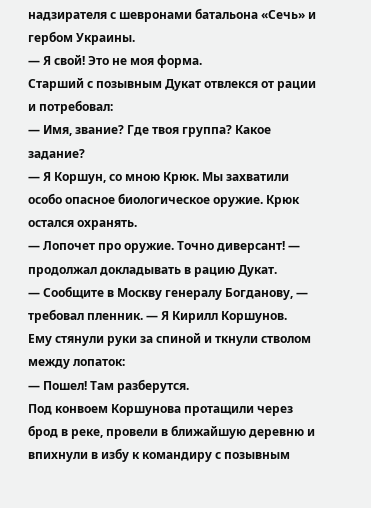надзирателя с шевронами батальона «Сечь» и гербом Украины.
— Я свой! Это не моя форма.
Старший с позывным Дукат отвлекся от рации и потребовал:
— Имя, звание? Где твоя группа? Какое задание?
— Я Коршун, со мною Крюк. Мы захватили особо опасное биологическое оружие. Крюк остался охранять.
— Лопочет про оружие. Точно диверсант! — продолжал докладывать в рацию Дукат.
— Сообщите в Москву генералу Богданову, — требовал пленник. — Я Кирилл Коршунов.
Ему стянули руки за спиной и ткнули стволом между лопаток:
— Пошел! Там разберутся.
Под конвоем Коршунова протащили через брод в реке, провели в ближайшую деревню и впихнули в избу к командиру с позывным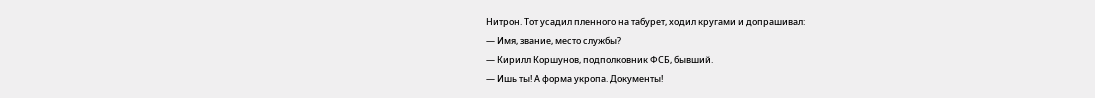Нитрон. Тот усадил пленного на табурет, ходил кругами и допрашивал:
— Имя, звание, место службы?
— Кирилл Коршунов, подполковник ФСБ, бывший.
— Ишь ты! А форма укропа. Документы!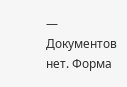— Документов нет. Форма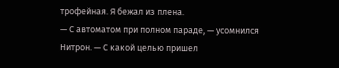трофейная. Я бежал из плена.
— С автоматом при полном параде, — усомнился Нитрон. — С какой целью пришел